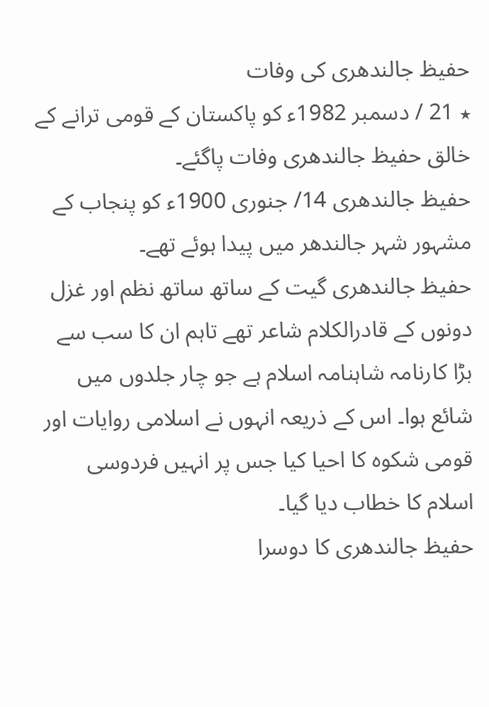حفیظ جالندھری کی وفات
٭ 21 / دسمبر 1982ء کو پاکستان کے قومی ترانے کے خالق حفیظ جالندھری وفات پاگئے۔
حفیظ جالندھری 14/ جنوری 1900ء کو پنجاب کے مشہور شہر جالندھر میں پیدا ہوئے تھے۔
حفیظ جالندھری گیت کے ساتھ ساتھ نظم اور غزل دونوں کے قادرالکلام شاعر تھے تاہم ان کا سب سے بڑا کارنامہ شاہنامہ اسلام ہے جو چار جلدوں میں شائع ہوا۔ اس کے ذریعہ انہوں نے اسلامی روایات اور قومی شکوہ کا احیا کیا جس پر انہیں فردوسی اسلام کا خطاب دیا گیا۔
حفیظ جالندھری کا دوسرا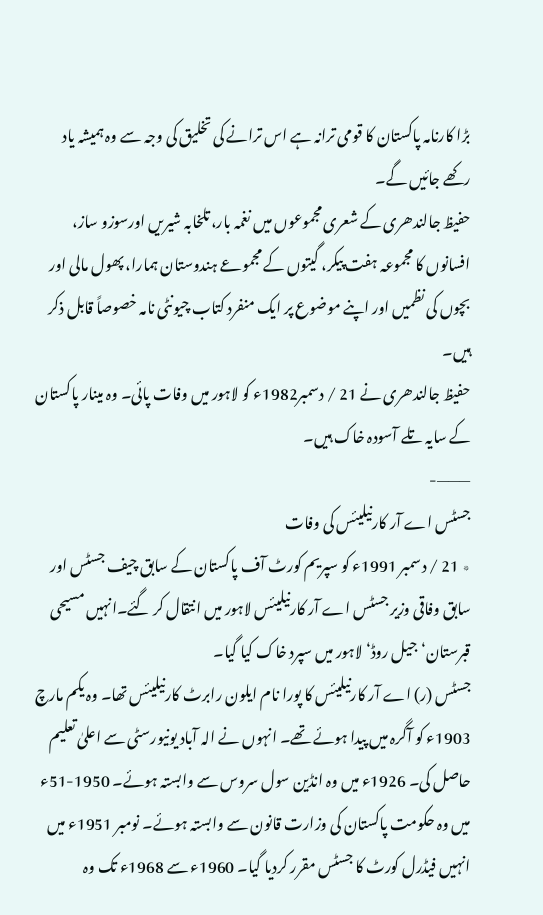بڑا کارنامہ پاکستان کا قومی ترانہ ہے اس ترانے کی تخلیق کی وجہ سے وہ ہمیشہ یاد رکھے جائیں گے۔
حفیظ جالندھری کے شعری مجموعوں میں نغمہ بار، تلخابہ شیریں اورسوزو ساز، افسانوں کا مجموعہ ہفت پیکر، گیتوں کے مجموعے ہندوستان ہمارا، پھول مالی اور بچوں کی نظمیں اور اپنے موضوع پر ایک منفرد کتاب چیونٹی نامہ خصوصاً قابل ذکر ہیں۔
حفیظ جالندھری نے 21 / دسمبر1982ء کو لاہور میں وفات پائی۔ وہ مینار پاکستان کے سایہ تلے آسودہ خاک ہیں۔
———-
جسٹس اے آر کارنیلیئس کی وفات
٭ 21 / دسمبر 1991ء کو سپریم کورٹ آف پاکستان کے سابق چیف جسٹس اور سابق وفاقی وزیر جسٹس اے آر کارنیلیئس لاہور میں انتقال کر گئے۔انہیں مسیحی قبرستان‘ جیل روڈ‘ لاہور میں سپرد خاک کیا گیا۔
جسٹس (ر) اے آر کارنیلیئس کا پورا نام ایلون رابرٹ کارنیلیئس تھا۔ وہ یکم مارچ 1903ء کو آگرہ میں پیدا ہوئے تھے۔ انہوں نے الہ آباد یونیورسٹی سے اعلیٰ تعلیم حاصل کی۔ 1926ء میں وہ انڈین سول سروس سے وابستہ ہوئے۔ 1950-51ء میں وہ حکومت پاکستان کی وزارت قانون سے وابستہ ہوئے۔ نومبر 1951ء میں انہیں فیڈرل کورٹ کا جسٹس مقرر کردیا گیا۔ 1960ء سے 1968ء تک وہ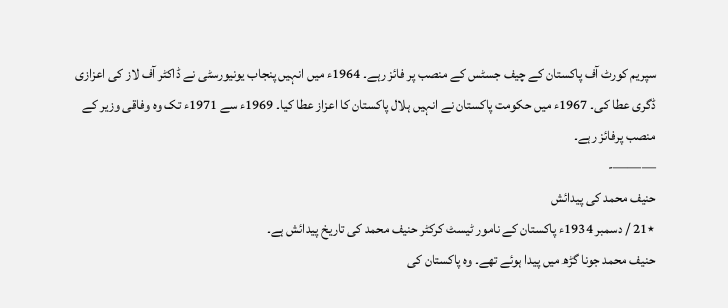سپریم کورٹ آف پاکستان کے چیف جسٹس کے منصب پر فائز رہے۔ 1964ء میں انہیں پنجاب یونیورسٹی نے ڈاکٹر آف لاز کی اعزازی ڈگری عطا کی۔ 1967ء میں حکومت پاکستان نے انہیں ہلال پاکستان کا اعزاز عطا کیا۔ 1969ء سے 1971ء تک وہ وفاقی وزیر کے منصب پرفائز رہے۔
———-
حنیف محمد کی پیدائش
٭21 / دسمبر 1934ء پاکستان کے نامور ٹیسٹ کرکٹر حنیف محمد کی تاریخ پیدائش ہے۔
حنیف محمد جونا گڑھ میں پیدا ہوئے تھے۔ وہ پاکستان کی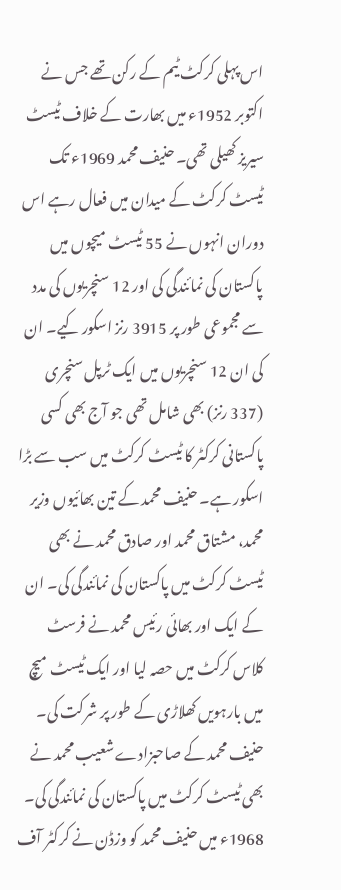اس پہلی کرکٹ ٹیم کے رکن تھے جس نے اکتوبر 1952ء میں بھارت کے خلاف ٹیسٹ سیریز کھیلی تھی۔ حنیف محمد 1969ء تک ٹیسٹ کرکٹ کے میدان میں فعال رہے اس دوران انہوں نے 55 ٹیسٹ میچوں میں پاکستان کی نمائندگی کی اور 12 سنچریوں کی مدد سے مجموعی طور پر 3915 رنز اسکور کیے۔ ان کی ان 12 سنچریوں میں ایک ٹرپل سنچری (337 رنز) بھی شامل تھی جو آج بھی کسی پاکستانی کرکٹر کا ٹیسٹ کرکٹ میں سب سے بڑا اسکور ہے۔ حنیف محمد کے تین بھائیوں وزیر محمد، مشتاق محمد اور صادق محمد نے بھی ٹیسٹ کرکٹ میں پاکستان کی نمائندگی کی۔ ان کے ایک اور بھائی رئیس محمد نے فرسٹ کلاس کرکٹ میں حصہ لیا اور ایک ٹیسٹ میچ میں بارہویں کھلاڑی کے طور پر شرکت کی۔ حنیف محمد کے صاحبزادے شعیب محمد نے بھی ٹیسٹ کرکٹ میں پاکستان کی نمائندگی کی۔ 1968ء میں حنیف محمد کو وزڈن نے کرکٹر آف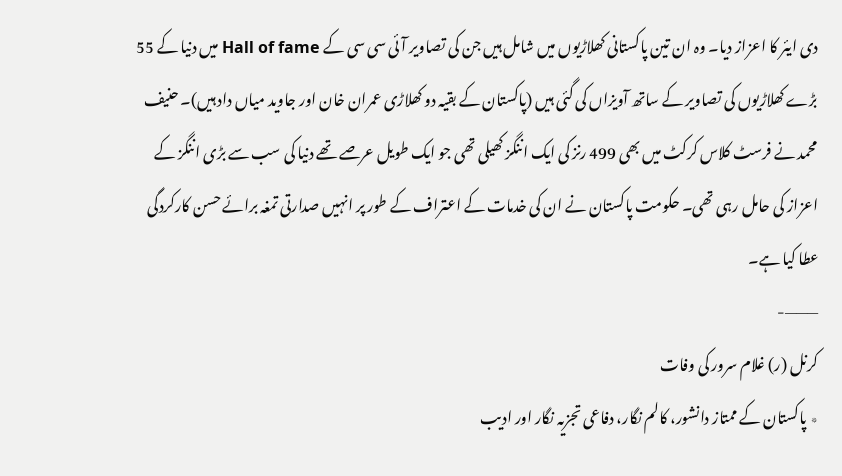دی ایئر کا اعزاز دیا۔ وہ ان تین پاکستانی کھلاڑیوں میں شامل ہیں جن کی تصاویر آئی سی سی کے Hall of fame میں دنیا کے 55 بڑے کھلاڑیوں کی تصاویر کے ساتھ آویزاں کی گئی ہیں (پاکستان کے بقیہ دو کھلاڑی عمران خان اور جاوید میاں داد ہیں)۔ حنیف محمد نے فرسٹ کلاس کرکٹ میں بھی 499 رنز کی ایک اننگز کھیلی تھی جو ایک طویل عرصے تھے دنیا کی سب سے بڑی اننگز کے اعزاز کی حامل رہی تھی۔ حکومت پاکستان نے ان کی خدمات کے اعتراف کے طور پر انہیں صدارتی تمغہ برائے حسن کارکردگی عطا کیا ہے۔
———-
کرنل (ر) غلام سرور کی وفات
٭ پاکستان کے ممتاز دانشور، کالم نگار، دفاعی تجزیہ نگار اور ادیب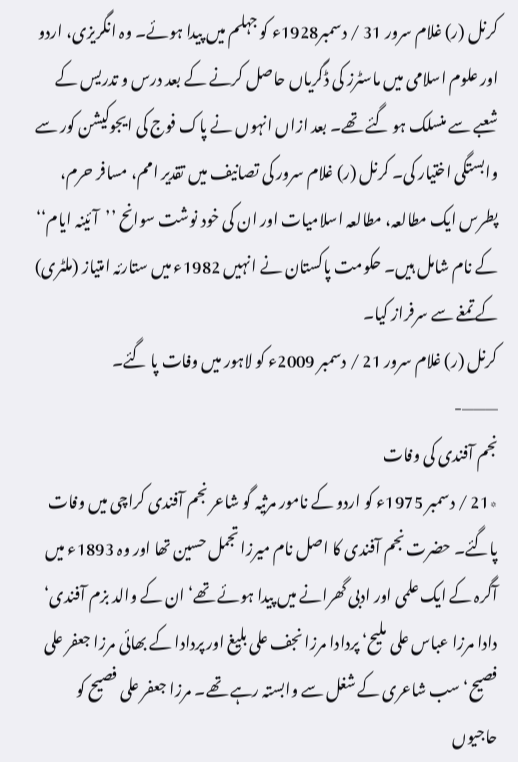کرنل (ر) غلام سرور 31 / دسمبر1928ء کو جہلم میں پیدا ہوئے۔ وہ انگریزی، اردو اور علوم اسلامی میں ماسٹرز کی ڈگریاں حاصل کرنے کے بعد درس و تدریس کے شعبے سے منسلک ہو گئے تھے۔ بعد ازاں انہوں نے پاک فوج کی ایجوکیشن کور سے وابستگی اختیار کی۔ کرنل (ر) غلام سرور کی تصانیف میں تقدیر امم، مسافر حرم، پطرس ایک مطالعہ، مطالعہ اسلامیات اور ان کی خود نوشت سوانح ’’آئینہ ایام‘‘ کے نام شامل ہیں۔ حکومت پاکستان نے انہیں 1982ء میں ستارئہ امتیاز (ملٹری) کے تمغے سے سرفراز کیا۔
کرنل (ر) غلام سرور 21 / دسمبر 2009ء کو لاہور میں وفات پا گئے۔
———-
نجم آفندی کی وفات
٭21 / دسمبر 1975ء کو اردو کے نامور مرثیہ گو شاعر نجم آفندی کراچی میں وفات پاگئے۔ حضرت نجم آفندی کا اصل نام میرزا تجمل حسین تھا اور وہ 1893ء میں آگرہ کے ایک علمی اور ادبی گھرانے میں پیدا ہوئے تھے‘ ان کے والد بزم آفندی‘ دادا مرزا عباس علی ملیح‘ پردادا مرزا نجف علی بلیغ اور پردادا کے بھائی مرزا جعفر علی فصیح‘ سب شاعری کے شغل سے وابستہ رہے تھے۔ مرزا جعفر علی فصیح کو حاجیوں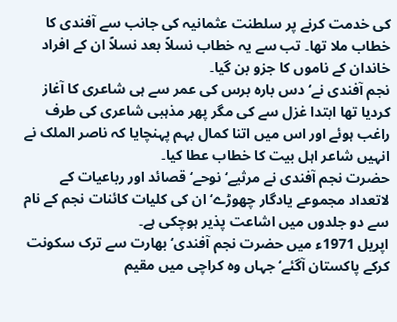کی خدمت کرنے پر سلطنت عثمانیہ کی جانب سے آفندی کا خطاب ملا تھا۔ تب سے یہ خطاب نسلاً بعد نسلاً ان کے افراد خاندان کے ناموں کا جزو بن گیا۔
نجم آفندی نے‘ دس بارہ برس کی عمر سے ہی شاعری کا آغاز کردیا تھا ابتدا غزل سے کی مگر پھر مذہبی شاعری کی طرف راغب ہوئے اور اس میں اتنا کمال بہم پہنچایا کہ ناصر الملک نے انہیں شاعر اہل بیت کا خطاب عطا کیا۔
حضرت نجم آفندی نے مرثیے‘ نوحے‘ قصائد اور رباعیات کے لاتعداد مجموعے یادگار چھوڑے‘ ان کی کلیات کائنات نجم کے نام سے دو جلدوں میں اشاعت پذیر ہوچکی ہے۔
اپریل 1971ء میں حضرت نجم آفندی‘ بھارت سے ترک سکونت کرکے پاکستان آگئے‘ جہاں وہ کراچی میں مقیم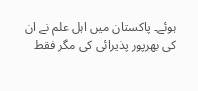ہوئے۔ پاکستان میں اہل علم نے ان کی بھرپور پذیرائی کی مگر فقط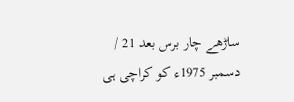ساڑھے چار برس بعد 21 / دسمبر 1975ء کو کراچی ہی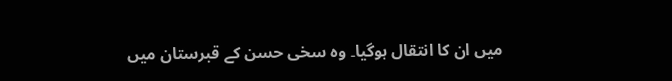میں ان کا انتقال ہوگیا۔ وہ سخی حسن کے قبرستان میں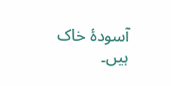آسودۂ خاک ہیں۔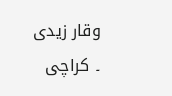وقار زیدی ۔ کراچی